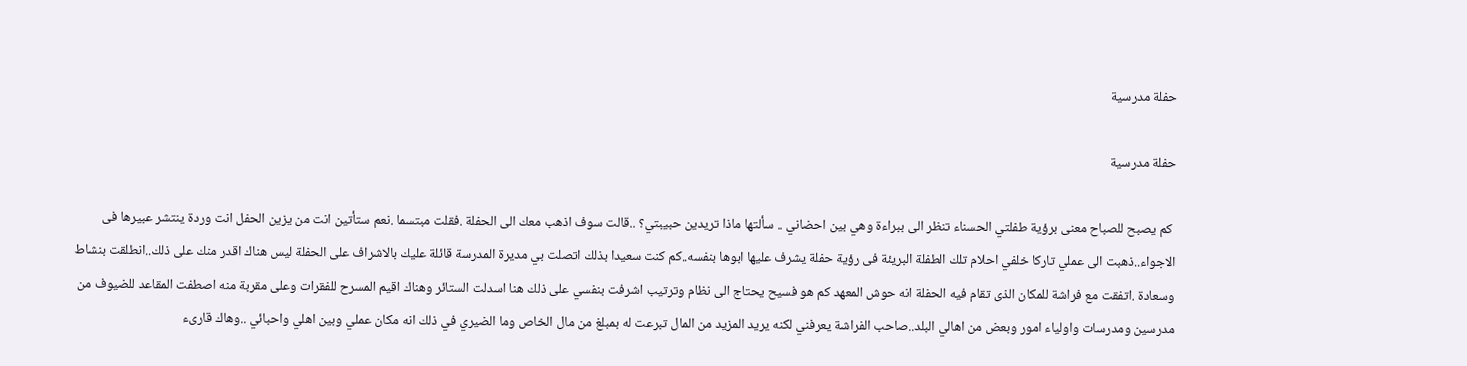حفلة مدرسية

حفلة مدرسية

 كم يصبح للصباح معنى برؤية طفلتي الحسناء تنظر الى ببراءة وهي بين احضاني .. سألتها ماذا تريدين حبيبتي؟ ..قالت سوف اذهب معك الى الحفلة .فقلت مبتسما .نعم ستأتين انت من يزين الحفل انت وردة ينتشر عبيرها فى الاجواء..ذهبت الى عملي تاركا خلفي احلام تلك الطفلة البريئة فى رؤية حفلة يشرف عليها ابوها بنفسه..كم كنت سعيدا بذلك اتصلت بي مديرة المدرسة قائلة عليك بالاشراف على الحفلة ليس هناك اقدر منك على ذلك..انطلقت بنشاط وسعادة .اتفقت مع فراشة للمكان الذى تقام فيه الحفلة انه حوش المعهد كم هو فسيح يحتاج الى نظام وترتيب اشرفت بنفسي على ذلك هنا اسدلت الستائر وهناك اقيم المسرح للفقرات وعلى مقربة منه اصطفت المقاعد للضيوف من مدرسين ومدرسات واولياء امور وبعض من اهالي البلد..صاحب الفراشة يعرفني لكنه يريد المزيد من المال تبرعت له بمبلغ من مال الخاص وما الضيري في ذلك انه مكان عملي وبين اهلي واحبائي ..وهاك قارىء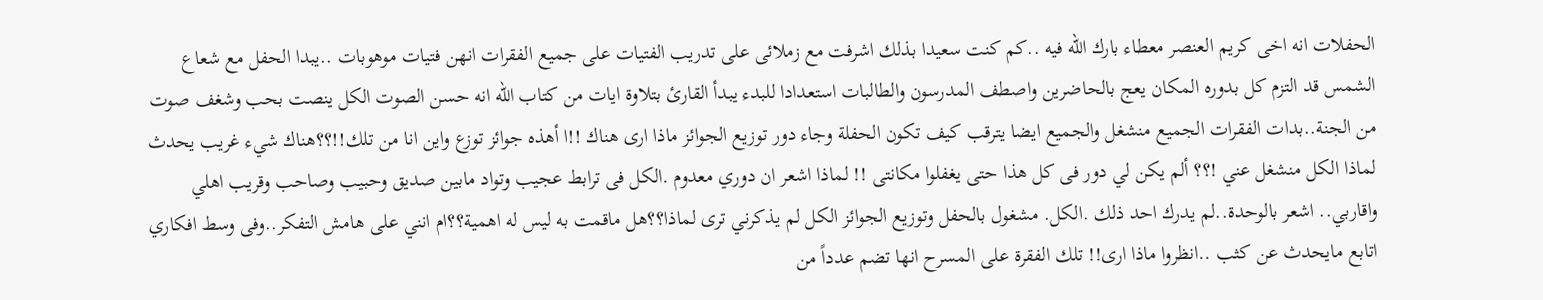الحفلات انه اخى كريم العنصر معطاء بارك الله فيه ..كم كنت سعيدا بذلك اشرفت مع زملائى على تدريب الفتيات على جميع الفقرات انهن فتيات موهوبات ..يبدا الحفل مع شعاع الشمس قد التزم كل بدوره المكان يعج بالحاضرين واصطف المدرسون والطالبات استعدادا للبدء يبدأ القارئ بتلاوة ايات من كتاب الله انه حسن الصوت الكل ينصت بحب وشغف صوت من الجنة..بدات الفقرات الجميع منشغل والجميع ايضا يترقب كيف تكون الحفلة وجاء دور توزيع الجوائز ماذا ارى هناك !!ا أهذه جوائز توزع واين انا من تلك!!؟؟هناك شيء غريب يحدث لماذا الكل منشغل عني !؟؟ ألم يكن لي دور فى كل هذا حتى يغفلوا مكانتى !! لماذا اشعر ان دوري معدوم .الكل فى ترابط عجيب وتواد مابين صديق وحبيب وصاحب وقريب اهلي واقاربي.. اشعر بالوحدة..لم يدرك احد ذلك .الكل. مشغول بالحفل وتوزيع الجوائز الكل لم يذكرني ترى لماذا؟؟هل ماقمت به ليس له اهمية؟؟ام انني على هامش التفكر..وفى وسط افكاري اتابع مايحدث عن كثب ..انظروا ماذا ارى!! تلك الفقرة على المسرح انها تضم عدداً من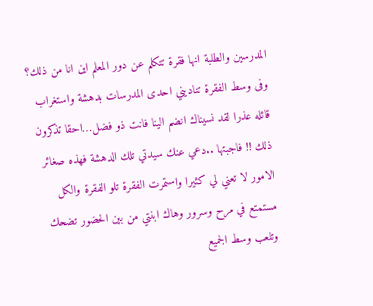المدرسين والطلبة انها فقرة تتكلم عن دور المعلم اين انا من ذلك؟ وفى وسط الفقرة تناديني احدى المدرسات بدهشة واستغراب قائله عذرا لقد نسيناك انضم الينا فانت ذو فضل…احقا تذكرون ذلك !! فاجبتها ..دعي عنك سيدتي تلك الدهشة فهذه صغائر الامور لا تعني لي كثيرا واستمرت الفقرة تلو الفقرة والكل مستمتع في مرح وسرور وهاك ابنتي من بين الحضور تضحك وتلعب وسط الجميع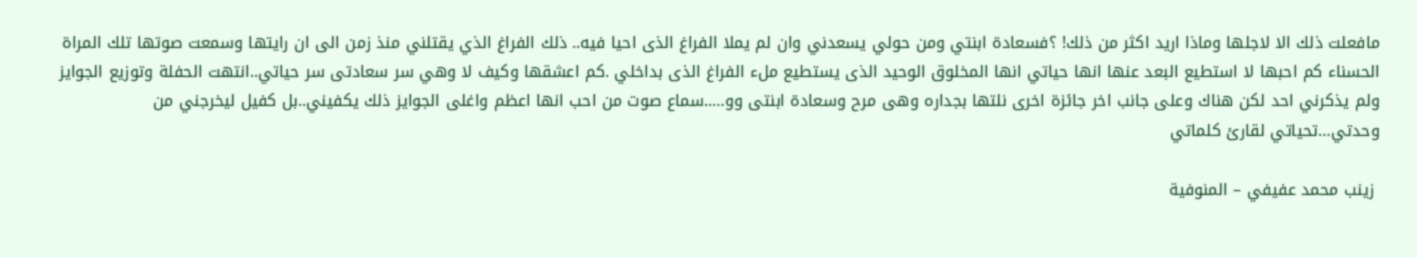مافعلت ذلك الا لاجلها وماذا اريد اكثر من ذلك! ؟فسعادة ابنتي ومن حولي يسعدني وان لم يملا الفراغ الذى احيا فيه.. ذلك الفراغ الذي يقتلني منذ زمن الى ان رايتها وسمعت صوتها تلك المراة الحسناء كم احبها لا استطيع البعد عنها انها حياتي انها المخلوق الوحيد الذى يستطيع ملء الفراغ الذى بداخلي .كم اعشقها وكيف لا وهي سر سعادتى سر حياتي..انتهت الحفلة وتوزيع الجوايز ولم يذكرني احد لكن هناك وعلى جانب اخر جائزة اخرى نلتها بجداره وهى مرح وسعادة ابنتى وو…..سماع صوت من احب انها اعظم واغلى الجوايز ذلك يكفيني..بل كفيل ليخرجني من وحدتي…تحياتي لقارئ كلماتي

 زينب محمد عفيفي – المنوفية